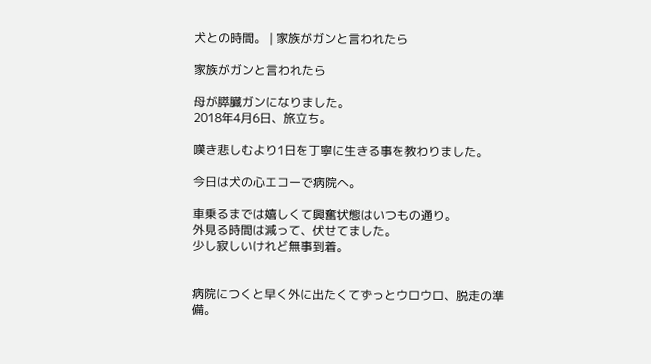犬との時間。 | 家族がガンと言われたら

家族がガンと言われたら

母が膵臓ガンになりました。
2018年4月6日、旅立ち。

嘆き悲しむより1日を丁寧に生きる事を教わりました。

今日は犬の心エコーで病院へ。

車乗るまでは嬉しくて興奮状態はいつもの通り。
外見る時間は減って、伏せてました。
少し寂しいけれど無事到着。


病院につくと早く外に出たくてずっとウロウロ、脱走の準備。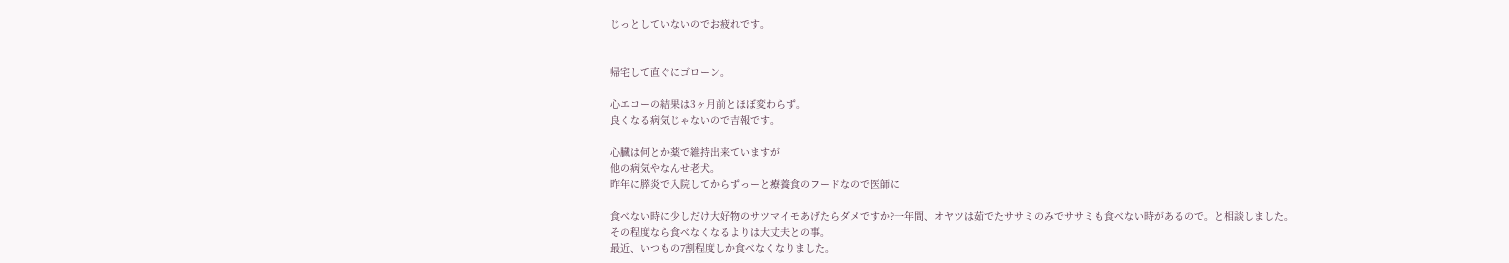じっとしていないのでお疲れです。


帰宅して直ぐにゴローン。

心エコーの結果は3ヶ月前とほぼ変わらず。
良くなる病気じゃないので吉報です。

心臓は何とか薬で維持出来ていますが
他の病気やなんせ老犬。
昨年に膵炎で入院してからずっーと療養食のフードなので医師に

食べない時に少しだけ大好物のサツマイモあげたらダメですか?一年間、オヤツは茹でたササミのみでササミも食べない時があるので。と相談しました。
その程度なら食べなくなるよりは大丈夫との事。
最近、いつもの7割程度しか食べなくなりました。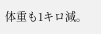体重も1キロ減。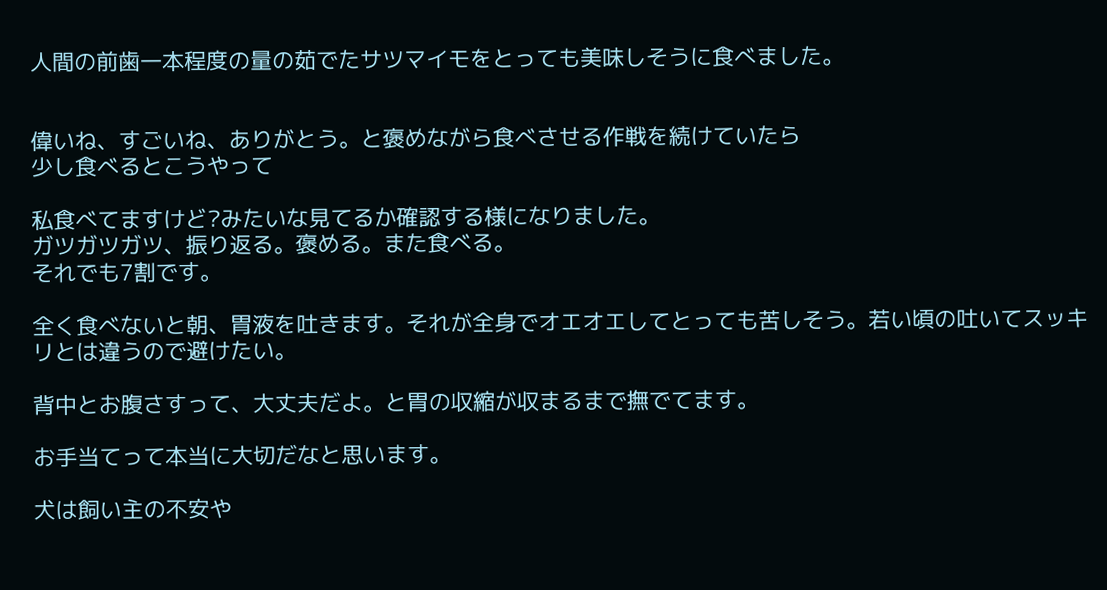人間の前歯一本程度の量の茹でたサツマイモをとっても美味しそうに食べました。


偉いね、すごいね、ありがとう。と褒めながら食べさせる作戦を続けていたら
少し食べるとこうやって

私食べてますけど?みたいな見てるか確認する様になりました。
ガツガツガツ、振り返る。褒める。また食べる。
それでも7割です。

全く食べないと朝、胃液を吐きます。それが全身でオエオエしてとっても苦しそう。若い頃の吐いてスッキリとは違うので避けたい。

背中とお腹さすって、大丈夫だよ。と胃の収縮が収まるまで撫でてます。

お手当てって本当に大切だなと思います。

犬は飼い主の不安や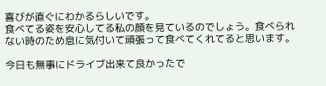喜びが直ぐにわかるらしいです。
食べてる姿を安心してる私の顔を見ているのでしょう。食べられない時のため息に気付いて頑張って食べてくれてると思います。

今日も無事にドライブ出来て良かったで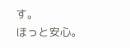す。
ほっと安心。